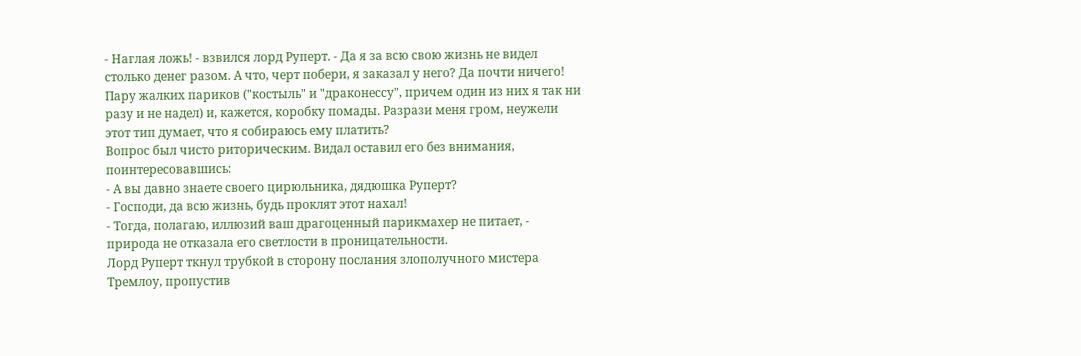- Наглая ложь! - взвился лорд Руперт. - Да я за всю свою жизнь не видел столько денег разом. А что, черт побери, я заказал у него? Да почти ничего! Пару жалких париков ("костыль" и "драконессу", причем один из них я так ни разу и не надел) и, кажется, коробку помады. Разрази меня гром, неужели этот тип думает, что я собираюсь ему платить?
Вопрос был чисто риторическим. Видал оставил его без внимания, поинтересовавшись:
- А вы давно знаете своего цирюльника, дядюшка Руперт?
- Господи, да всю жизнь, будь проклят этот нахал!
- Тогда, полагаю, иллюзий ваш драгоценный парикмахер не питает, - природа не отказала его светлости в проницательности.
Лорд Руперт ткнул трубкой в сторону послания злополучного мистера Тремлоу, пропустив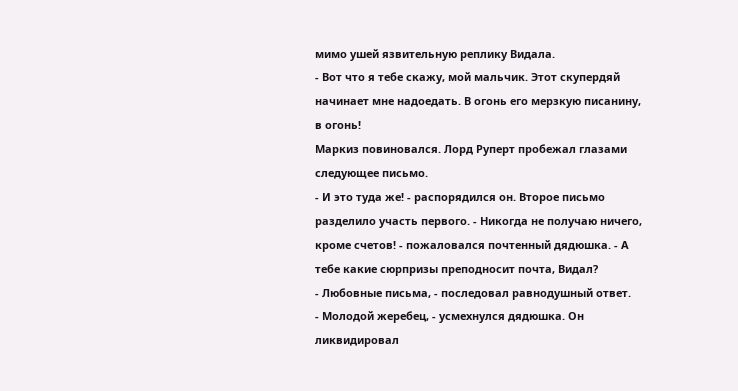мимо ушей язвительную реплику Видала.
- Вот что я тебе скажу, мой мальчик. Этот скупердяй начинает мне надоедать. В огонь его мерзкую писанину, в огонь!
Маркиз повиновался. Лорд Руперт пробежал глазами следующее письмо.
- И это туда же! - распорядился он. Второе письмо разделило участь первого. - Никогда не получаю ничего, кроме счетов! - пожаловался почтенный дядюшка. - А тебе какие сюрпризы преподносит почта, Видал?
- Любовные письма, - последовал равнодушный ответ.
- Молодой жеребец, - усмехнулся дядюшка. Он ликвидировал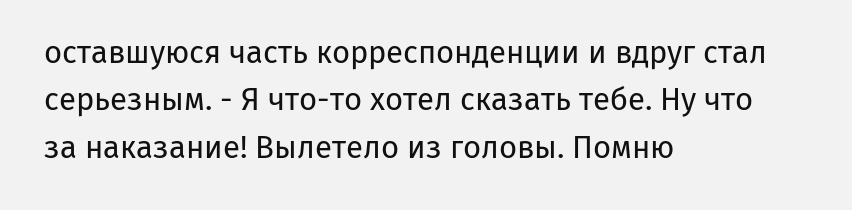оставшуюся часть корреспонденции и вдруг стал серьезным. - Я что-то хотел сказать тебе. Ну что за наказание! Вылетело из головы. Помню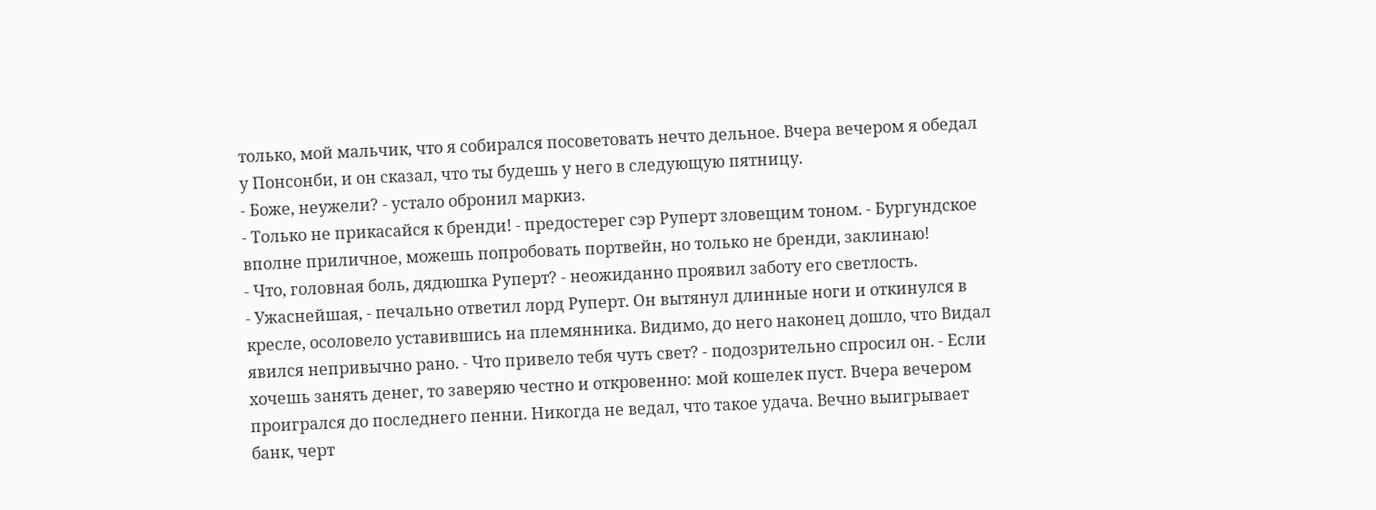только, мой мальчик, что я собирался посоветовать нечто дельное. Вчера вечером я обедал у Понсонби, и он сказал, что ты будешь у него в следующую пятницу.
- Боже, неужели? - устало обронил маркиз.
- Только не прикасайся к бренди! - предостерег сэр Руперт зловещим тоном. - Бургундское вполне приличное, можешь попробовать портвейн, но только не бренди, заклинаю!
- Что, головная боль, дядюшка Руперт? - неожиданно проявил заботу его светлость.
- Ужаснейшая, - печально ответил лорд Руперт. Он вытянул длинные ноги и откинулся в кресле, осоловело уставившись на племянника. Видимо, до него наконец дошло, что Видал явился непривычно рано. - Что привело тебя чуть свет? - подозрительно спросил он. - Если хочешь занять денег, то заверяю честно и откровенно: мой кошелек пуст. Вчера вечером проигрался до последнего пенни. Никогда не ведал, что такое удача. Вечно выигрывает банк, черт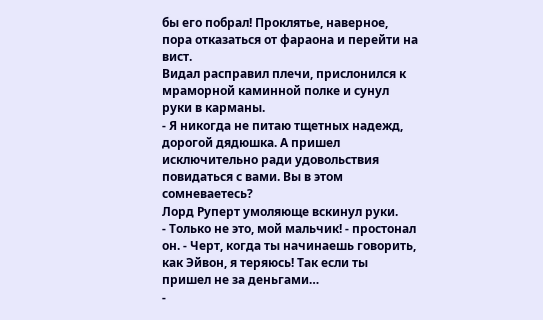бы его побрал! Проклятье, наверное, пора отказаться от фараона и перейти на вист.
Видал расправил плечи, прислонился к мраморной каминной полке и сунул руки в карманы.
- Я никогда не питаю тщетных надежд, дорогой дядюшка. А пришел исключительно ради удовольствия повидаться с вами. Вы в этом сомневаетесь?
Лорд Руперт умоляюще вскинул руки.
- Только не это, мой мальчик! - простонал он. - Черт, когда ты начинаешь говорить, как Эйвон, я теряюсь! Так если ты пришел не за деньгами…
-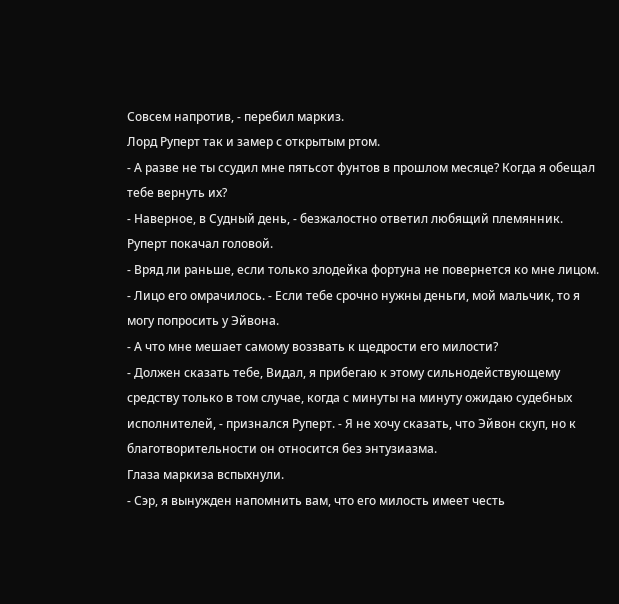Совсем напротив, - перебил маркиз.
Лорд Руперт так и замер с открытым ртом.
- А разве не ты ссудил мне пятьсот фунтов в прошлом месяце? Когда я обещал тебе вернуть их?
- Наверное, в Судный день, - безжалостно ответил любящий племянник.
Руперт покачал головой.
- Вряд ли раньше, если только злодейка фортуна не повернется ко мне лицом. - Лицо его омрачилось. - Если тебе срочно нужны деньги, мой мальчик, то я могу попросить у Эйвона.
- А что мне мешает самому воззвать к щедрости его милости?
- Должен сказать тебе, Видал, я прибегаю к этому сильнодействующему средству только в том случае, когда с минуты на минуту ожидаю судебных исполнителей, - признался Руперт. - Я не хочу сказать, что Эйвон скуп, но к благотворительности он относится без энтузиазма.
Глаза маркиза вспыхнули.
- Сэр, я вынужден напомнить вам, что его милость имеет честь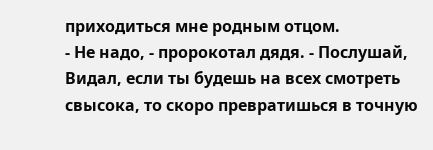приходиться мне родным отцом.
- Не надо, - пророкотал дядя. - Послушай, Видал, если ты будешь на всех смотреть свысока, то скоро превратишься в точную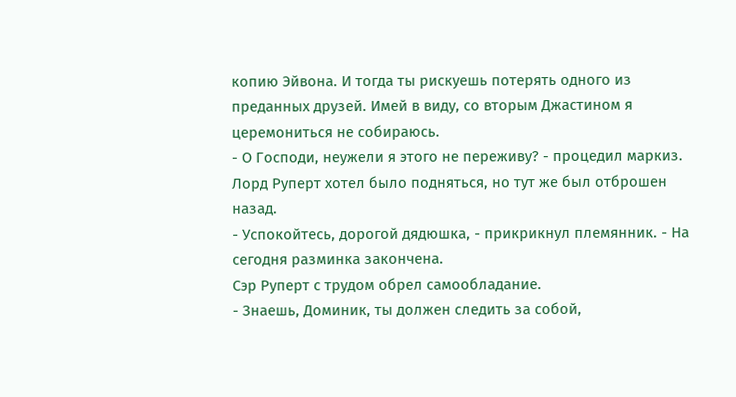копию Эйвона. И тогда ты рискуешь потерять одного из преданных друзей. Имей в виду, со вторым Джастином я церемониться не собираюсь.
- О Господи, неужели я этого не переживу? - процедил маркиз.
Лорд Руперт хотел было подняться, но тут же был отброшен назад.
- Успокойтесь, дорогой дядюшка, - прикрикнул племянник. - На сегодня разминка закончена.
Сэр Руперт с трудом обрел самообладание.
- Знаешь, Доминик, ты должен следить за собой,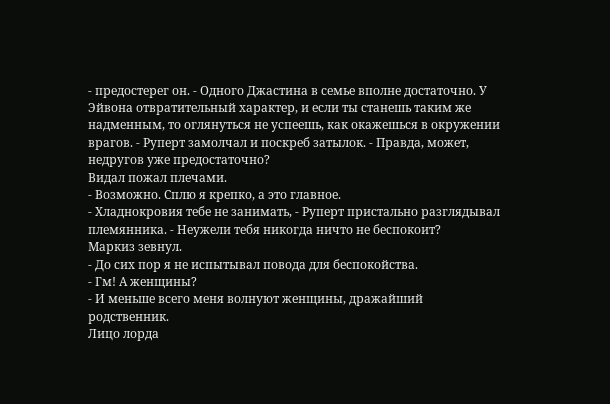- предостерег он. - Одного Джастина в семье вполне достаточно. У Эйвона отвратительный характер, и если ты станешь таким же надменным, то оглянуться не успеешь, как окажешься в окружении врагов. - Руперт замолчал и поскреб затылок. - Правда, может, недругов уже предостаточно?
Видал пожал плечами.
- Возможно. Сплю я крепко, а это главное.
- Хладнокровия тебе не занимать, - Руперт пристально разглядывал племянника. - Неужели тебя никогда ничто не беспокоит?
Маркиз зевнул.
- До сих пор я не испытывал повода для беспокойства.
- Гм! А женщины?
- И меньше всего меня волнуют женщины, дражайший родственник.
Лицо лорда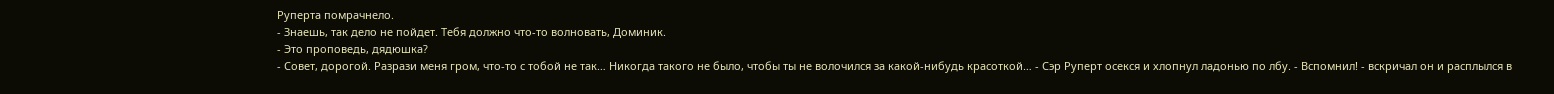Руперта помрачнело.
- Знаешь, так дело не пойдет. Тебя должно что-то волновать, Доминик.
- Это проповедь, дядюшка?
- Совет, дорогой. Разрази меня гром, что-то с тобой не так… Никогда такого не было, чтобы ты не волочился за какой-нибудь красоткой… - Сэр Руперт осекся и хлопнул ладонью по лбу. - Вспомнил! - вскричал он и расплылся в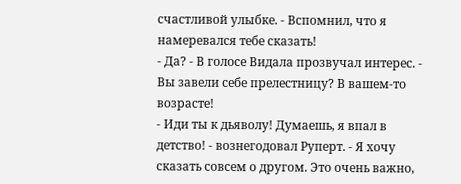счастливой улыбке. - Вспомнил, что я намеревался тебе сказать!
- Да? - В голосе Видала прозвучал интерес. - Вы завели себе прелестницу? В вашем-то возрасте!
- Иди ты к дьяволу! Думаешь, я впал в детство! - вознегодовал Руперт. - Я хочу сказать совсем о другом. Это очень важно,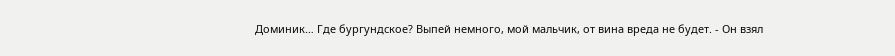Доминик… Где бургундское? Выпей немного, мой мальчик, от вина вреда не будет. - Он взял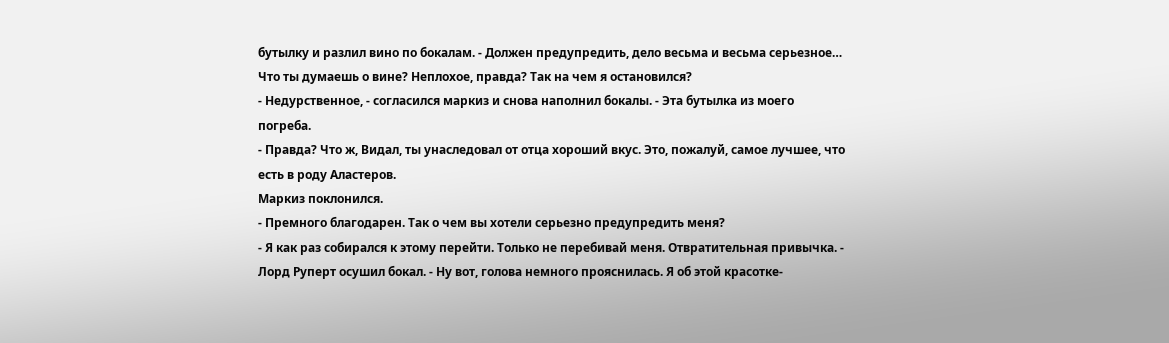бутылку и разлил вино по бокалам. - Должен предупредить, дело весьма и весьма серьезное… Что ты думаешь о вине? Неплохое, правда? Так на чем я остановился?
- Недурственное, - согласился маркиз и снова наполнил бокалы. - Эта бутылка из моего погреба.
- Правда? Что ж, Видал, ты унаследовал от отца хороший вкус. Это, пожалуй, самое лучшее, что есть в роду Аластеров.
Маркиз поклонился.
- Премного благодарен. Так о чем вы хотели серьезно предупредить меня?
- Я как раз собирался к этому перейти. Только не перебивай меня. Отвратительная привычка. - Лорд Руперт осушил бокал. - Ну вот, голова немного прояснилась. Я об этой красотке-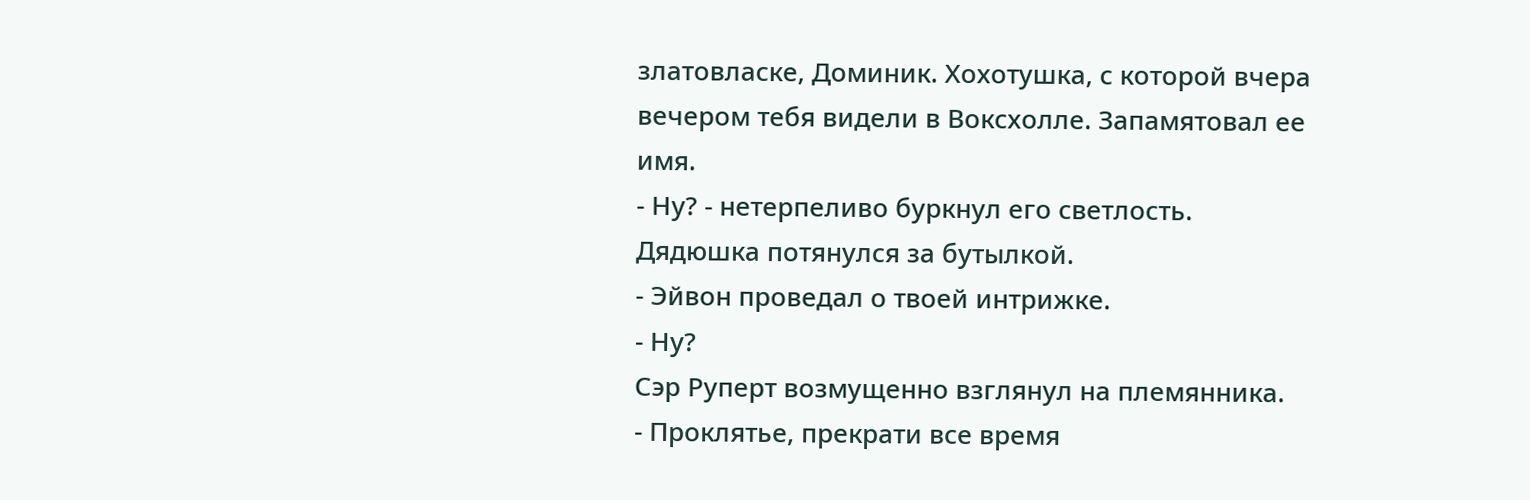златовласке, Доминик. Хохотушка, с которой вчера вечером тебя видели в Воксхолле. Запамятовал ее имя.
- Ну? - нетерпеливо буркнул его светлость.
Дядюшка потянулся за бутылкой.
- Эйвон проведал о твоей интрижке.
- Ну?
Сэр Руперт возмущенно взглянул на племянника.
- Проклятье, прекрати все время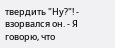твердить "Ну?"! - взорвался он. - Я говорю, что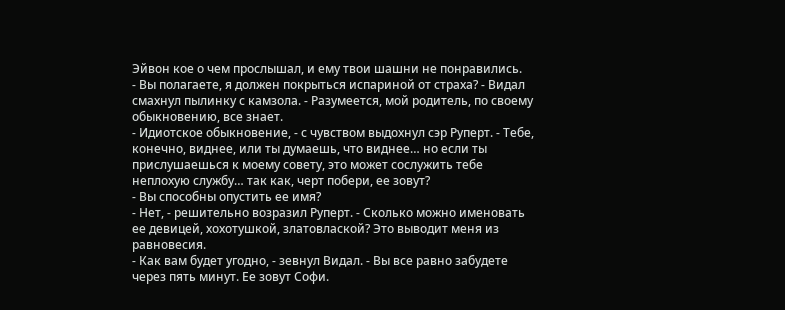Эйвон кое о чем прослышал, и ему твои шашни не понравились.
- Вы полагаете, я должен покрыться испариной от страха? - Видал смахнул пылинку с камзола. - Разумеется, мой родитель, по своему обыкновению, все знает.
- Идиотское обыкновение, - с чувством выдохнул сэр Руперт. - Тебе, конечно, виднее, или ты думаешь, что виднее… но если ты прислушаешься к моему совету, это может сослужить тебе неплохую службу… так как, черт побери, ее зовут?
- Вы способны опустить ее имя?
- Нет, - решительно возразил Руперт. - Сколько можно именовать ее девицей, хохотушкой, златовлаской? Это выводит меня из равновесия.
- Как вам будет угодно, - зевнул Видал. - Вы все равно забудете через пять минут. Ее зовут Софи.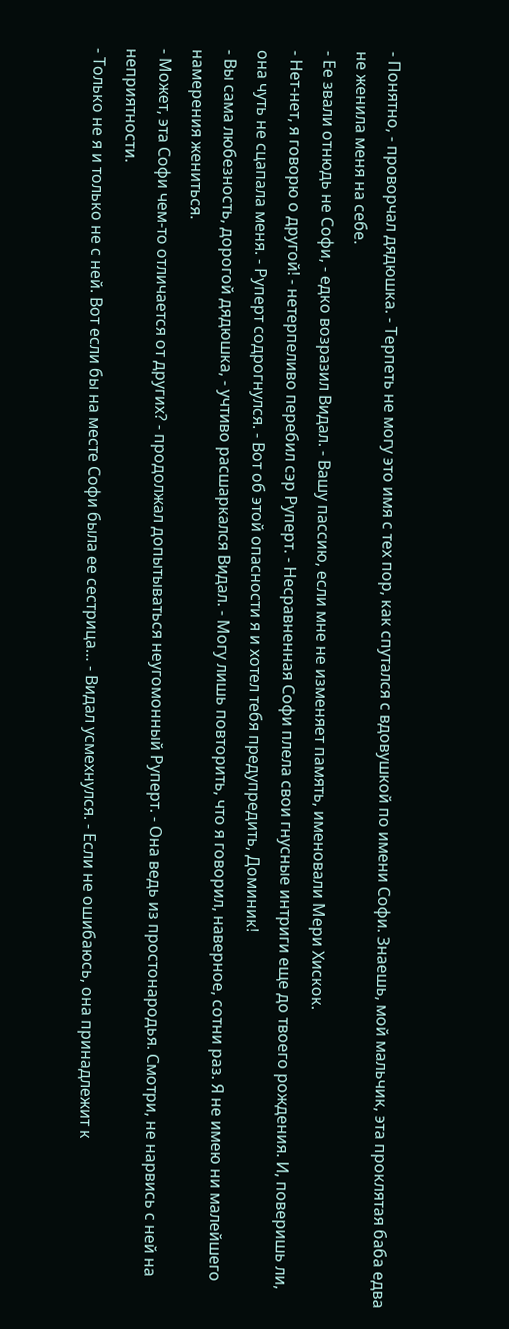- Понятно, - проворчал дядюшка. - Терпеть не могу это имя с тех пор, как спутался с вдовушкой по имени Софи. Знаешь, мой мальчик, эта проклятая баба едва не женила меня на себе.
- Ее звали отнюдь не Софи, - едко возразил Видал. - Вашу пассию, если мне не изменяет память, именовали Мери Хискок.
- Нет-нет, я говорю о другой! - нетерпеливо перебил сэр Руперт. - Несравненная Софи плела свои гнусные интриги еще до твоего рождения. И, поверишь ли, она чуть не сцапала меня. - Руперт содрогнулся. - Вот об этой опасности я и хотел тебя предупредить, Доминик!
- Вы сама любезность, дорогой дядюшка, - учтиво расшаркался Видал. - Могу лишь повторить, что я говорил, наверное, сотни раз. Я не имею ни малейшего намерения жениться.
- Может, эта Софи чем-то отличается от других? - продолжал допытываться неугомонный Руперт. - Она ведь из простонародья. Смотри, не нарвись с ней на неприятности.
- Только не я и только не с ней. Вот если бы на месте Софи была ее сестрица… - Видал усмехнулся. - Если не ошибаюсь, она принадлежит к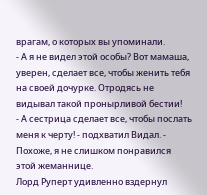врагам, о которых вы упоминали.
- А я не видел этой особы? Вот мамаша, уверен, сделает все, чтобы женить тебя на своей дочурке. Отродясь не видывал такой пронырливой бестии!
- А сестрица сделает все, чтобы послать меня к черту! - подхватил Видал. - Похоже, я не слишком понравился этой жеманнице.
Лорд Руперт удивленно вздернул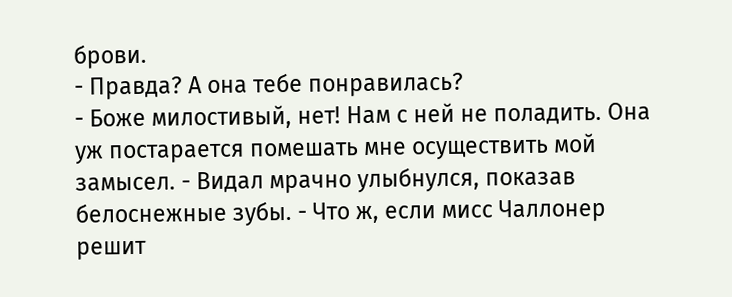брови.
- Правда? А она тебе понравилась?
- Боже милостивый, нет! Нам с ней не поладить. Она уж постарается помешать мне осуществить мой замысел. - Видал мрачно улыбнулся, показав белоснежные зубы. - Что ж, если мисс Чаллонер решит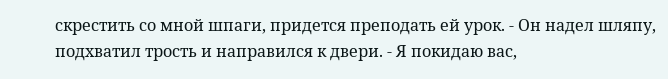скрестить со мной шпаги, придется преподать ей урок. - Он надел шляпу, подхватил трость и направился к двери. - Я покидаю вас,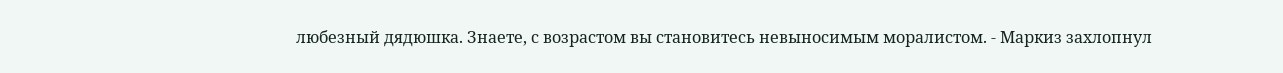любезный дядюшка. Знаете, с возрастом вы становитесь невыносимым моралистом. - Маркиз захлопнул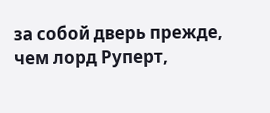за собой дверь прежде, чем лорд Руперт,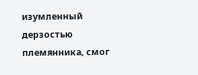изумленный дерзостью племянника, смог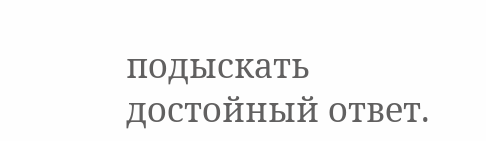подыскать достойный ответ.